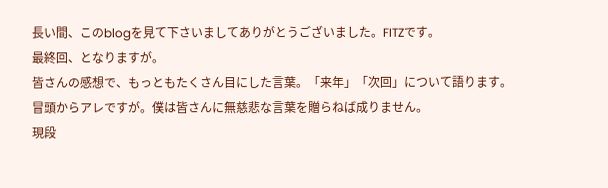長い間、このblogを見て下さいましてありがとうございました。FITZです。
最終回、となりますが。
皆さんの感想で、もっともたくさん目にした言葉。「来年」「次回」について語ります。
冒頭からアレですが。僕は皆さんに無慈悲な言葉を贈らねば成りません。
現段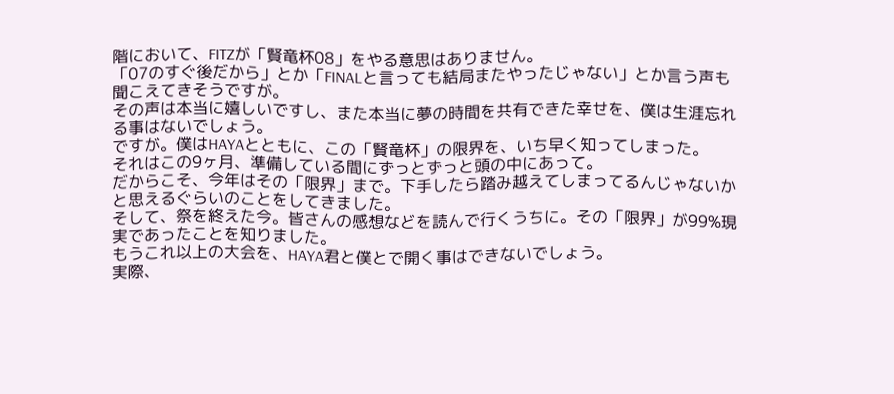階において、FITZが「賢竜杯08」をやる意思はありません。
「07のすぐ後だから」とか「FINALと言っても結局またやったじゃない」とか言う声も聞こえてきそうですが。
その声は本当に嬉しいですし、また本当に夢の時間を共有できた幸せを、僕は生涯忘れる事はないでしょう。
ですが。僕はHAYAとともに、この「賢竜杯」の限界を、いち早く知ってしまった。
それはこの9ヶ月、準備している間にずっとずっと頭の中にあって。
だからこそ、今年はその「限界」まで。下手したら踏み越えてしまってるんじゃないかと思えるぐらいのことをしてきました。
そして、祭を終えた今。皆さんの感想などを読んで行くうちに。その「限界」が99%現実であったことを知りました。
もうこれ以上の大会を、HAYA君と僕とで開く事はできないでしょう。
実際、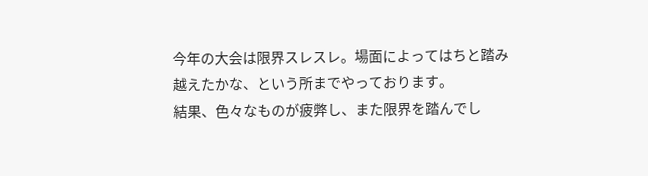今年の大会は限界スレスレ。場面によってはちと踏み越えたかな、という所までやっております。
結果、色々なものが疲弊し、また限界を踏んでし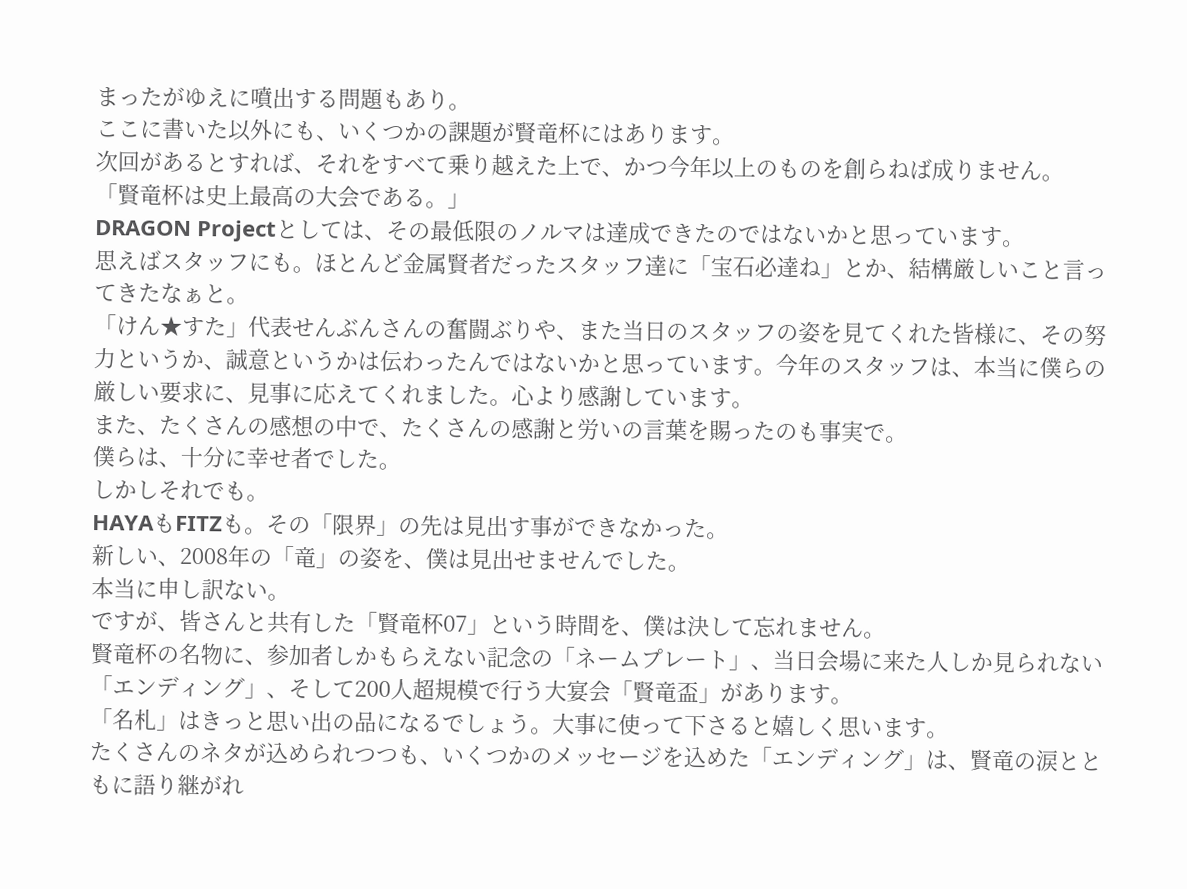まったがゆえに噴出する問題もあり。
ここに書いた以外にも、いくつかの課題が賢竜杯にはあります。
次回があるとすれば、それをすべて乗り越えた上で、かつ今年以上のものを創らねば成りません。
「賢竜杯は史上最高の大会である。」
DRAGON Projectとしては、その最低限のノルマは達成できたのではないかと思っています。
思えばスタッフにも。ほとんど金属賢者だったスタッフ達に「宝石必達ね」とか、結構厳しいこと言ってきたなぁと。
「けん★すた」代表せんぶんさんの奮闘ぶりや、また当日のスタッフの姿を見てくれた皆様に、その努力というか、誠意というかは伝わったんではないかと思っています。今年のスタッフは、本当に僕らの厳しい要求に、見事に応えてくれました。心より感謝しています。
また、たくさんの感想の中で、たくさんの感謝と労いの言葉を賜ったのも事実で。
僕らは、十分に幸せ者でした。
しかしそれでも。
HAYAもFITZも。その「限界」の先は見出す事ができなかった。
新しい、2008年の「竜」の姿を、僕は見出せませんでした。
本当に申し訳ない。
ですが、皆さんと共有した「賢竜杯07」という時間を、僕は決して忘れません。
賢竜杯の名物に、参加者しかもらえない記念の「ネームプレート」、当日会場に来た人しか見られない「エンディング」、そして200人超規模で行う大宴会「賢竜盃」があります。
「名札」はきっと思い出の品になるでしょう。大事に使って下さると嬉しく思います。
たくさんのネタが込められつつも、いくつかのメッセージを込めた「エンディング」は、賢竜の涙とともに語り継がれ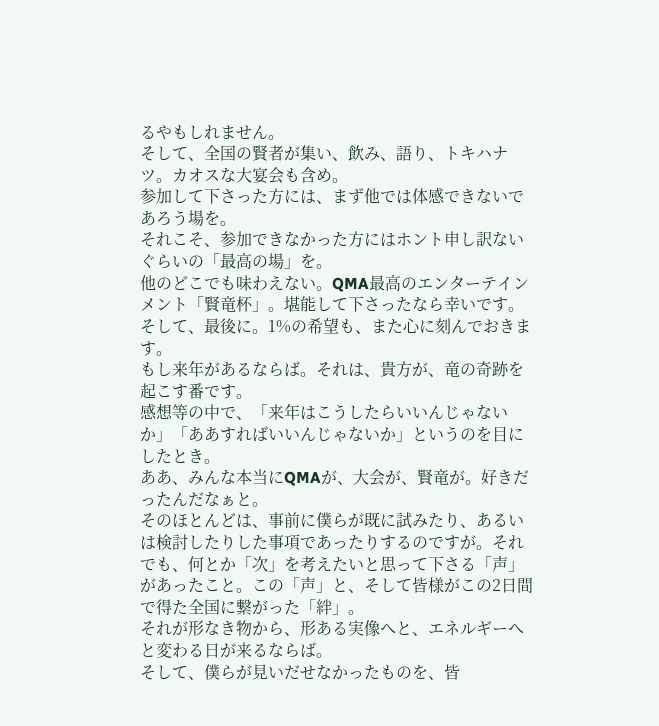るやもしれません。
そして、全国の賢者が集い、飲み、語り、トキハナツ。カオスな大宴会も含め。
参加して下さった方には、まず他では体感できないであろう場を。
それこそ、参加できなかった方にはホント申し訳ないぐらいの「最高の場」を。
他のどこでも味わえない。QMA最高のエンターテインメント「賢竜杯」。堪能して下さったなら幸いです。
そして、最後に。1%の希望も、また心に刻んでおきます。
もし来年があるならば。それは、貴方が、竜の奇跡を起こす番です。
感想等の中で、「来年はこうしたらいいんじゃないか」「ああすればいいんじゃないか」というのを目にしたとき。
ああ、みんな本当にQMAが、大会が、賢竜が。好きだったんだなぁと。
そのほとんどは、事前に僕らが既に試みたり、あるいは検討したりした事項であったりするのですが。それでも、何とか「次」を考えたいと思って下さる「声」があったこと。この「声」と、そして皆様がこの2日間で得た全国に繋がった「絆」。
それが形なき物から、形ある実像へと、エネルギーへと変わる日が来るならば。
そして、僕らが見いだせなかったものを、皆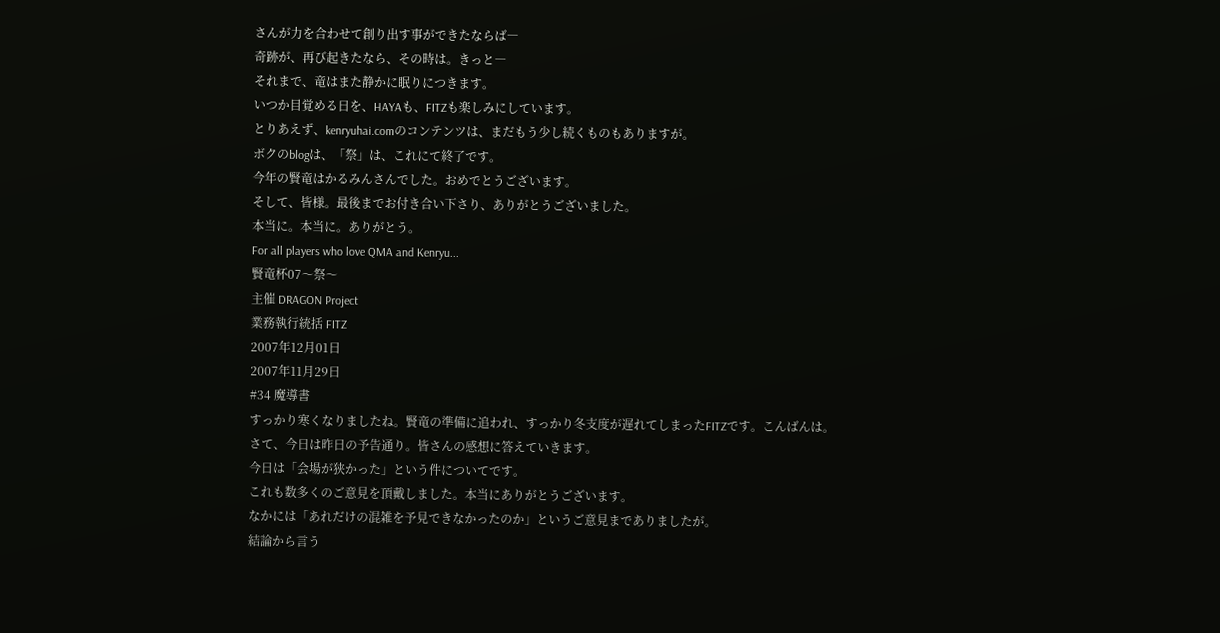さんが力を合わせて創り出す事ができたならば―
奇跡が、再び起きたなら、その時は。きっと―
それまで、竜はまた静かに眠りにつきます。
いつか目覚める日を、HAYAも、FITZも楽しみにしています。
とりあえず、kenryuhai.comのコンテンツは、まだもう少し続くものもありますが。
ボクのblogは、「祭」は、これにて終了です。
今年の賢竜はかるみんさんでした。おめでとうございます。
そして、皆様。最後までお付き合い下さり、ありがとうございました。
本当に。本当に。ありがとう。
For all players who love QMA and Kenryu...
賢竜杯07〜祭〜
主催 DRAGON Project
業務執行統括 FITZ
2007年12月01日
2007年11月29日
#34 魔導書
すっかり寒くなりましたね。賢竜の準備に追われ、すっかり冬支度が遅れてしまったFITZです。こんばんは。
さて、今日は昨日の予告通り。皆さんの感想に答えていきます。
今日は「会場が狭かった」という件についてです。
これも数多くのご意見を頂戴しました。本当にありがとうございます。
なかには「あれだけの混雑を予見できなかったのか」というご意見までありましたが。
結論から言う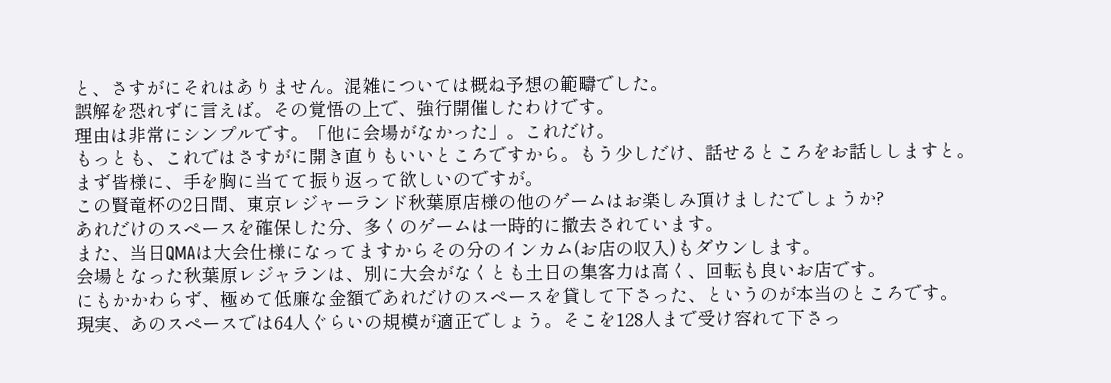と、さすがにそれはありません。混雑については概ね予想の範疇でした。
誤解を恐れずに言えば。その覚悟の上で、強行開催したわけです。
理由は非常にシンプルです。「他に会場がなかった」。これだけ。
もっとも、これではさすがに開き直りもいいところですから。もう少しだけ、話せるところをお話ししますと。
まず皆様に、手を胸に当てて振り返って欲しいのですが。
この賢竜杯の2日間、東京レジャーランド秋葉原店様の他のゲームはお楽しみ頂けましたでしょうか?
あれだけのスペースを確保した分、多くのゲームは一時的に撤去されています。
また、当日QMAは大会仕様になってますからその分のインカム(お店の収入)もダウンします。
会場となった秋葉原レジャランは、別に大会がなくとも土日の集客力は高く、回転も良いお店です。
にもかかわらず、極めて低廉な金額であれだけのスペースを貸して下さった、というのが本当のところです。
現実、あのスペースでは64人ぐらいの規模が適正でしょう。そこを128人まで受け容れて下さっ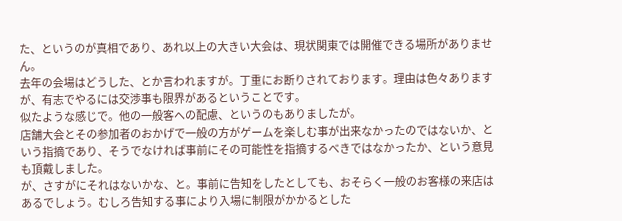た、というのが真相であり、あれ以上の大きい大会は、現状関東では開催できる場所がありません。
去年の会場はどうした、とか言われますが。丁重にお断りされております。理由は色々ありますが、有志でやるには交渉事も限界があるということです。
似たような感じで。他の一般客への配慮、というのもありましたが。
店舗大会とその参加者のおかげで一般の方がゲームを楽しむ事が出来なかったのではないか、という指摘であり、そうでなければ事前にその可能性を指摘するべきではなかったか、という意見も頂戴しました。
が、さすがにそれはないかな、と。事前に告知をしたとしても、おそらく一般のお客様の来店はあるでしょう。むしろ告知する事により入場に制限がかかるとした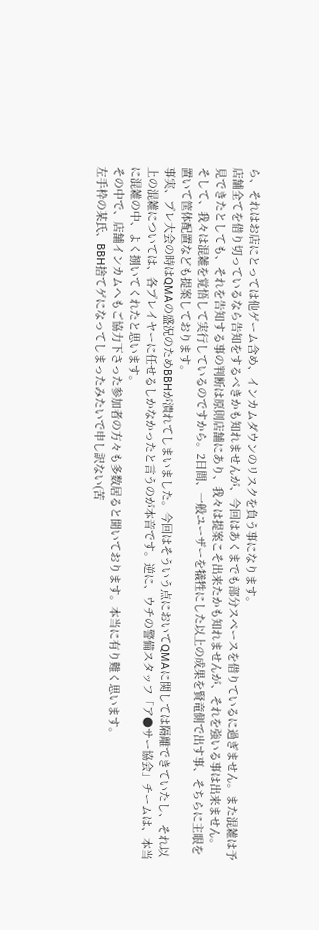ら、それはお店にとっては他ゲーム含め、インカムダウンのリスクを負う事になります。
店舗全てを借り切っているなら告知をするべきかも知れませんが、今回はあくまでも部分スペースを借りているに過ぎません。また混雑は予見できたとしても、それを告知する事の判断は原則店舗にあり、我々は提案こそ出来たかも知れませんが、それを強いる事は出来ません。
そして、我々は混雑を覚悟して実行しているのですから。2日間、一般ユーザーを犠牲にした以上の成果を賢竜側で出す事、そちらに主眼を置いて筐体配置なども提案しております。
事実、プレ大会の時はQMAの盛況のためBBHが潰れてしまいました。今回はそういう点においてQMAに関しては隔離できていたし、それ以上の混雑については、各プレイヤーに任せるしかなかったと言うのが本音です。逆に、ウチの警備スタッフ「ア●サー協会」チームは、本当に混雑の中、よく捌いてくれたと思います。
その中で、店舗インカムへもご協力下さった参加者の方々も多数居ると聞いております。本当に有り難く思います。
左手枠の某氏、BBH捨てゲになってしまったみたいで申し訳ない(苦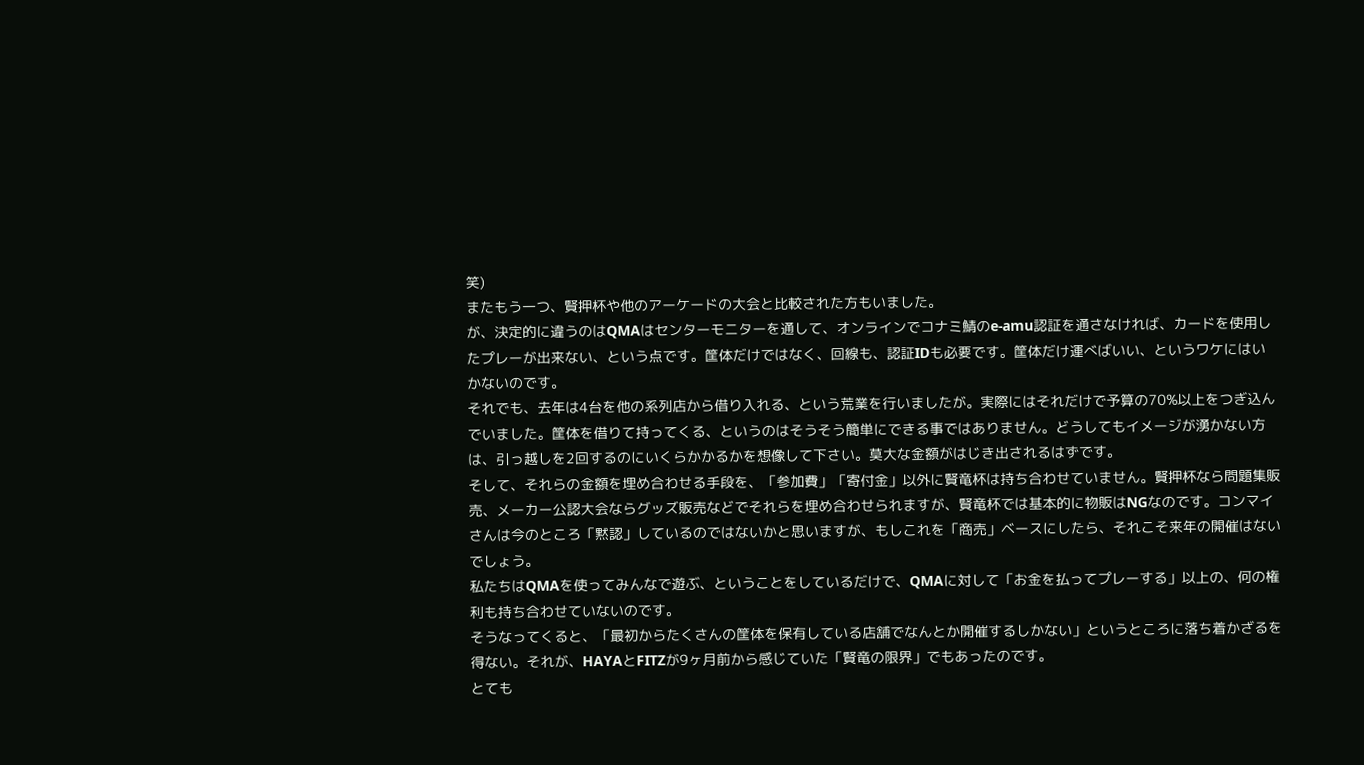笑)
またもう一つ、賢押杯や他のアーケードの大会と比較された方もいました。
が、決定的に違うのはQMAはセンターモニターを通して、オンラインでコナミ鯖のe-amu認証を通さなければ、カードを使用したプレーが出来ない、という点です。筐体だけではなく、回線も、認証IDも必要です。筐体だけ運べばいい、というワケにはいかないのです。
それでも、去年は4台を他の系列店から借り入れる、という荒業を行いましたが。実際にはそれだけで予算の70%以上をつぎ込んでいました。筐体を借りて持ってくる、というのはそうそう簡単にできる事ではありません。どうしてもイメージが湧かない方は、引っ越しを2回するのにいくらかかるかを想像して下さい。莫大な金額がはじき出されるはずです。
そして、それらの金額を埋め合わせる手段を、「参加費」「寄付金」以外に賢竜杯は持ち合わせていません。賢押杯なら問題集販売、メーカー公認大会ならグッズ販売などでそれらを埋め合わせられますが、賢竜杯では基本的に物販はNGなのです。コンマイさんは今のところ「黙認」しているのではないかと思いますが、もしこれを「商売」ベースにしたら、それこそ来年の開催はないでしょう。
私たちはQMAを使ってみんなで遊ぶ、ということをしているだけで、QMAに対して「お金を払ってプレーする」以上の、何の権利も持ち合わせていないのです。
そうなってくると、「最初からたくさんの筐体を保有している店舗でなんとか開催するしかない」というところに落ち着かざるを得ない。それが、HAYAとFITZが9ヶ月前から感じていた「賢竜の限界」でもあったのです。
とても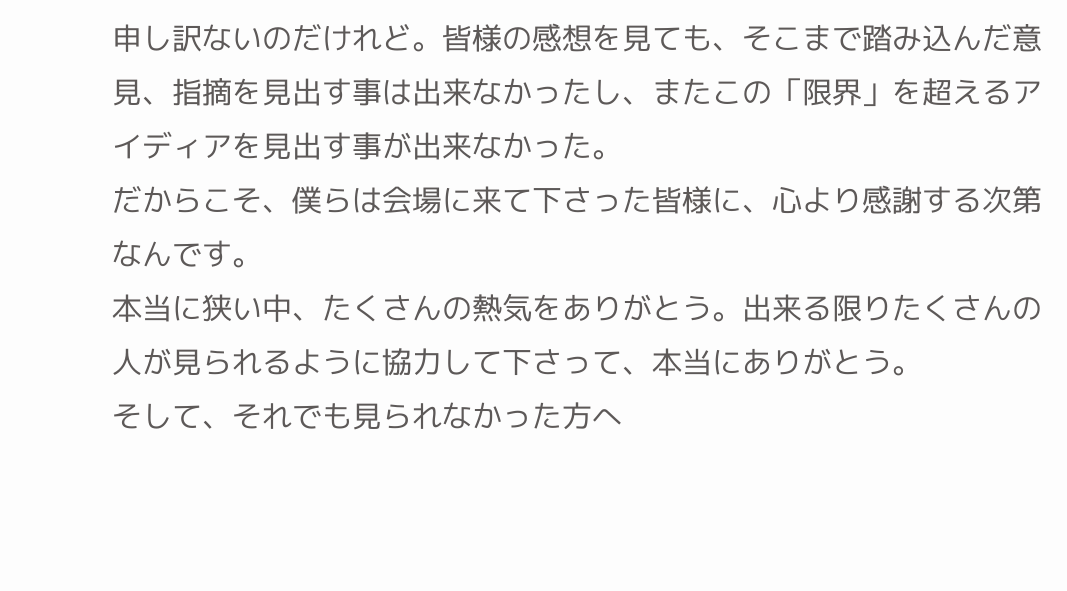申し訳ないのだけれど。皆様の感想を見ても、そこまで踏み込んだ意見、指摘を見出す事は出来なかったし、またこの「限界」を超えるアイディアを見出す事が出来なかった。
だからこそ、僕らは会場に来て下さった皆様に、心より感謝する次第なんです。
本当に狭い中、たくさんの熱気をありがとう。出来る限りたくさんの人が見られるように協力して下さって、本当にありがとう。
そして、それでも見られなかった方へ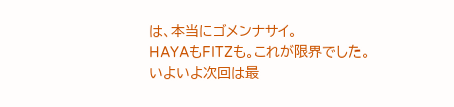は、本当にゴメンナサイ。
HAYAもFITZも。これが限界でした。
いよいよ次回は最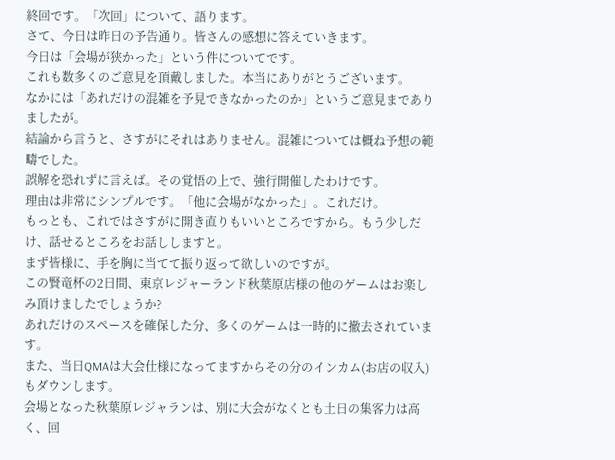終回です。「次回」について、語ります。
さて、今日は昨日の予告通り。皆さんの感想に答えていきます。
今日は「会場が狭かった」という件についてです。
これも数多くのご意見を頂戴しました。本当にありがとうございます。
なかには「あれだけの混雑を予見できなかったのか」というご意見までありましたが。
結論から言うと、さすがにそれはありません。混雑については概ね予想の範疇でした。
誤解を恐れずに言えば。その覚悟の上で、強行開催したわけです。
理由は非常にシンプルです。「他に会場がなかった」。これだけ。
もっとも、これではさすがに開き直りもいいところですから。もう少しだけ、話せるところをお話ししますと。
まず皆様に、手を胸に当てて振り返って欲しいのですが。
この賢竜杯の2日間、東京レジャーランド秋葉原店様の他のゲームはお楽しみ頂けましたでしょうか?
あれだけのスペースを確保した分、多くのゲームは一時的に撤去されています。
また、当日QMAは大会仕様になってますからその分のインカム(お店の収入)もダウンします。
会場となった秋葉原レジャランは、別に大会がなくとも土日の集客力は高く、回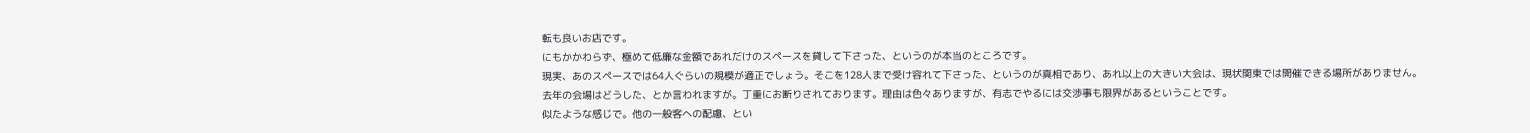転も良いお店です。
にもかかわらず、極めて低廉な金額であれだけのスペースを貸して下さった、というのが本当のところです。
現実、あのスペースでは64人ぐらいの規模が適正でしょう。そこを128人まで受け容れて下さった、というのが真相であり、あれ以上の大きい大会は、現状関東では開催できる場所がありません。
去年の会場はどうした、とか言われますが。丁重にお断りされております。理由は色々ありますが、有志でやるには交渉事も限界があるということです。
似たような感じで。他の一般客への配慮、とい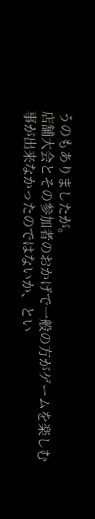うのもありましたが。
店舗大会とその参加者のおかげで一般の方がゲームを楽しむ事が出来なかったのではないか、とい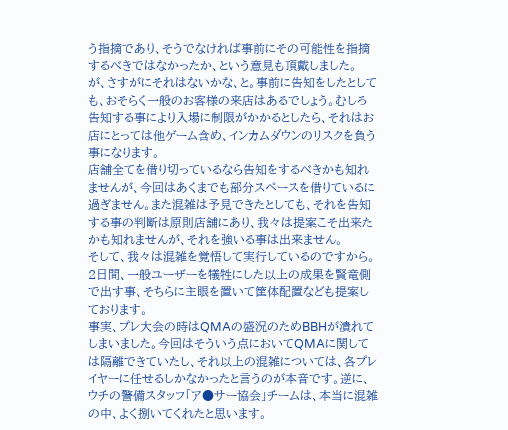う指摘であり、そうでなければ事前にその可能性を指摘するべきではなかったか、という意見も頂戴しました。
が、さすがにそれはないかな、と。事前に告知をしたとしても、おそらく一般のお客様の来店はあるでしょう。むしろ告知する事により入場に制限がかかるとしたら、それはお店にとっては他ゲーム含め、インカムダウンのリスクを負う事になります。
店舗全てを借り切っているなら告知をするべきかも知れませんが、今回はあくまでも部分スペースを借りているに過ぎません。また混雑は予見できたとしても、それを告知する事の判断は原則店舗にあり、我々は提案こそ出来たかも知れませんが、それを強いる事は出来ません。
そして、我々は混雑を覚悟して実行しているのですから。2日間、一般ユーザーを犠牲にした以上の成果を賢竜側で出す事、そちらに主眼を置いて筐体配置なども提案しております。
事実、プレ大会の時はQMAの盛況のためBBHが潰れてしまいました。今回はそういう点においてQMAに関しては隔離できていたし、それ以上の混雑については、各プレイヤーに任せるしかなかったと言うのが本音です。逆に、ウチの警備スタッフ「ア●サー協会」チームは、本当に混雑の中、よく捌いてくれたと思います。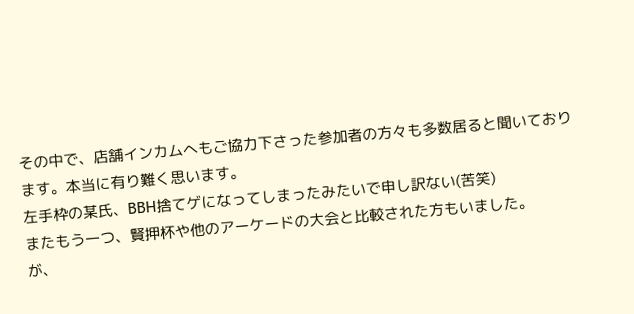その中で、店舗インカムへもご協力下さった参加者の方々も多数居ると聞いております。本当に有り難く思います。
左手枠の某氏、BBH捨てゲになってしまったみたいで申し訳ない(苦笑)
またもう一つ、賢押杯や他のアーケードの大会と比較された方もいました。
が、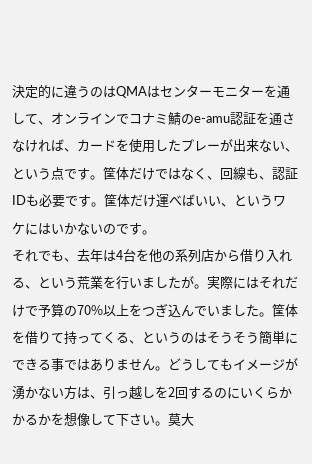決定的に違うのはQMAはセンターモニターを通して、オンラインでコナミ鯖のe-amu認証を通さなければ、カードを使用したプレーが出来ない、という点です。筐体だけではなく、回線も、認証IDも必要です。筐体だけ運べばいい、というワケにはいかないのです。
それでも、去年は4台を他の系列店から借り入れる、という荒業を行いましたが。実際にはそれだけで予算の70%以上をつぎ込んでいました。筐体を借りて持ってくる、というのはそうそう簡単にできる事ではありません。どうしてもイメージが湧かない方は、引っ越しを2回するのにいくらかかるかを想像して下さい。莫大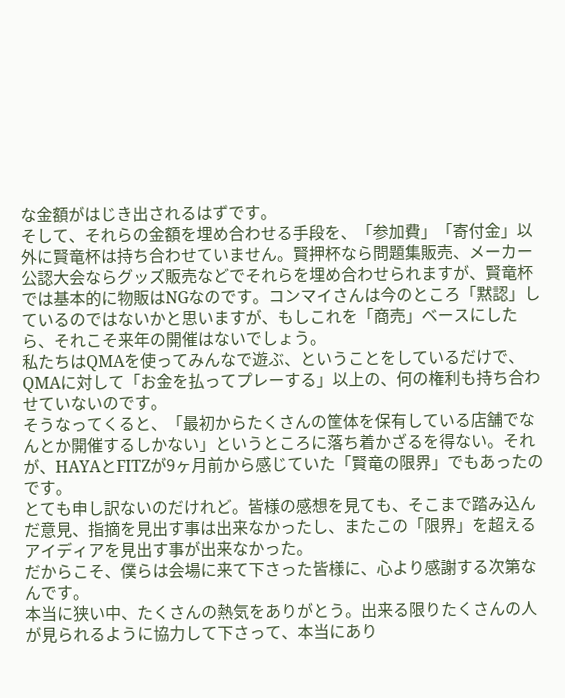な金額がはじき出されるはずです。
そして、それらの金額を埋め合わせる手段を、「参加費」「寄付金」以外に賢竜杯は持ち合わせていません。賢押杯なら問題集販売、メーカー公認大会ならグッズ販売などでそれらを埋め合わせられますが、賢竜杯では基本的に物販はNGなのです。コンマイさんは今のところ「黙認」しているのではないかと思いますが、もしこれを「商売」ベースにしたら、それこそ来年の開催はないでしょう。
私たちはQMAを使ってみんなで遊ぶ、ということをしているだけで、QMAに対して「お金を払ってプレーする」以上の、何の権利も持ち合わせていないのです。
そうなってくると、「最初からたくさんの筐体を保有している店舗でなんとか開催するしかない」というところに落ち着かざるを得ない。それが、HAYAとFITZが9ヶ月前から感じていた「賢竜の限界」でもあったのです。
とても申し訳ないのだけれど。皆様の感想を見ても、そこまで踏み込んだ意見、指摘を見出す事は出来なかったし、またこの「限界」を超えるアイディアを見出す事が出来なかった。
だからこそ、僕らは会場に来て下さった皆様に、心より感謝する次第なんです。
本当に狭い中、たくさんの熱気をありがとう。出来る限りたくさんの人が見られるように協力して下さって、本当にあり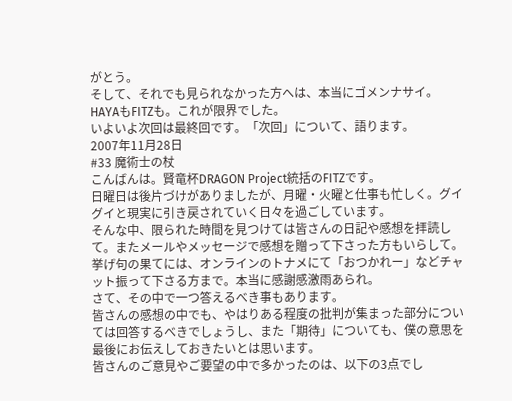がとう。
そして、それでも見られなかった方へは、本当にゴメンナサイ。
HAYAもFITZも。これが限界でした。
いよいよ次回は最終回です。「次回」について、語ります。
2007年11月28日
#33 魔術士の杖
こんばんは。賢竜杯DRAGON Project統括のFITZです。
日曜日は後片づけがありましたが、月曜・火曜と仕事も忙しく。グイグイと現実に引き戻されていく日々を過ごしています。
そんな中、限られた時間を見つけては皆さんの日記や感想を拝読して。またメールやメッセージで感想を贈って下さった方もいらして。挙げ句の果てには、オンラインのトナメにて「おつかれー」などチャット振って下さる方まで。本当に感謝感激雨あられ。
さて、その中で一つ答えるべき事もあります。
皆さんの感想の中でも、やはりある程度の批判が集まった部分については回答するべきでしょうし、また「期待」についても、僕の意思を最後にお伝えしておきたいとは思います。
皆さんのご意見やご要望の中で多かったのは、以下の3点でし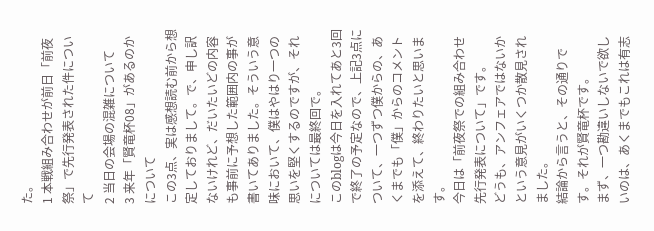た。
1 本戦組み合わせが前日「前夜祭」で先行発表された件について
2 当日の会場の混雑について
3 来年「賢竜杯08」があるのかについて
この3点、実は感想読む前から想定しておりまして。で、申し訳ないけれど、だいたいどの内容も事前に予想した範囲内の事が書いてありました。そういう意味において、僕はやはり一つの思いを堅くするのですが、それについては最終回で。
このblogは今日を入れてあと3回で終了の予定なので、上記3点について、一つずつ僕からの、あくまでも「僕」からのコメントを添えて、終わりたいと思います。
今日は「前夜祭での組み合わせ先行発表について」です。
どうも、アンフェアではないかという意見がいくつか散見されました。
結論から言うと、その通りです。それが賢竜杯です。
まず、一つ勘違いしないで欲しいのは、あくまでもこれは有志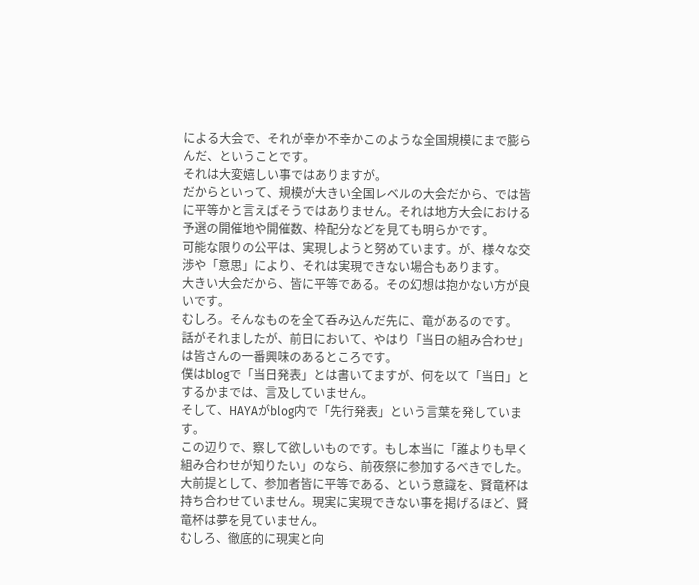による大会で、それが幸か不幸かこのような全国規模にまで膨らんだ、ということです。
それは大変嬉しい事ではありますが。
だからといって、規模が大きい全国レベルの大会だから、では皆に平等かと言えばそうではありません。それは地方大会における予選の開催地や開催数、枠配分などを見ても明らかです。
可能な限りの公平は、実現しようと努めています。が、様々な交渉や「意思」により、それは実現できない場合もあります。
大きい大会だから、皆に平等である。その幻想は抱かない方が良いです。
むしろ。そんなものを全て呑み込んだ先に、竜があるのです。
話がそれましたが、前日において、やはり「当日の組み合わせ」は皆さんの一番興味のあるところです。
僕はblogで「当日発表」とは書いてますが、何を以て「当日」とするかまでは、言及していません。
そして、HAYAがblog内で「先行発表」という言葉を発しています。
この辺りで、察して欲しいものです。もし本当に「誰よりも早く組み合わせが知りたい」のなら、前夜祭に参加するべきでした。
大前提として、参加者皆に平等である、という意識を、賢竜杯は持ち合わせていません。現実に実現できない事を掲げるほど、賢竜杯は夢を見ていません。
むしろ、徹底的に現実と向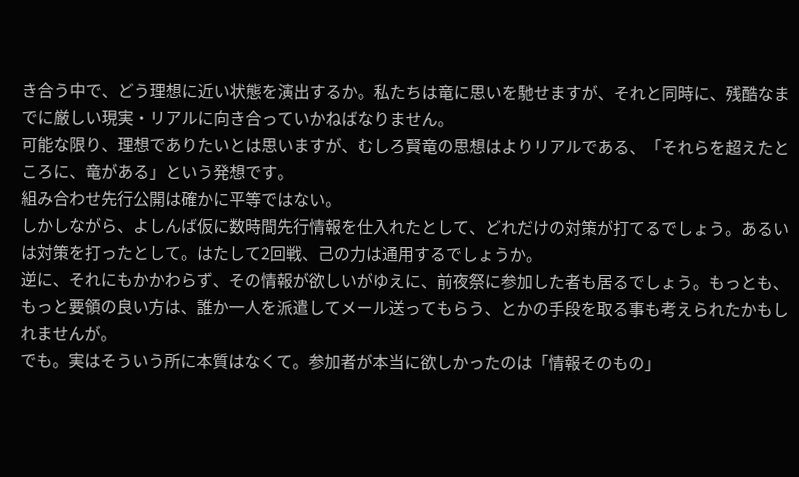き合う中で、どう理想に近い状態を演出するか。私たちは竜に思いを馳せますが、それと同時に、残酷なまでに厳しい現実・リアルに向き合っていかねばなりません。
可能な限り、理想でありたいとは思いますが、むしろ賢竜の思想はよりリアルである、「それらを超えたところに、竜がある」という発想です。
組み合わせ先行公開は確かに平等ではない。
しかしながら、よしんば仮に数時間先行情報を仕入れたとして、どれだけの対策が打てるでしょう。あるいは対策を打ったとして。はたして2回戦、己の力は通用するでしょうか。
逆に、それにもかかわらず、その情報が欲しいがゆえに、前夜祭に参加した者も居るでしょう。もっとも、もっと要領の良い方は、誰か一人を派遣してメール送ってもらう、とかの手段を取る事も考えられたかもしれませんが。
でも。実はそういう所に本質はなくて。参加者が本当に欲しかったのは「情報そのもの」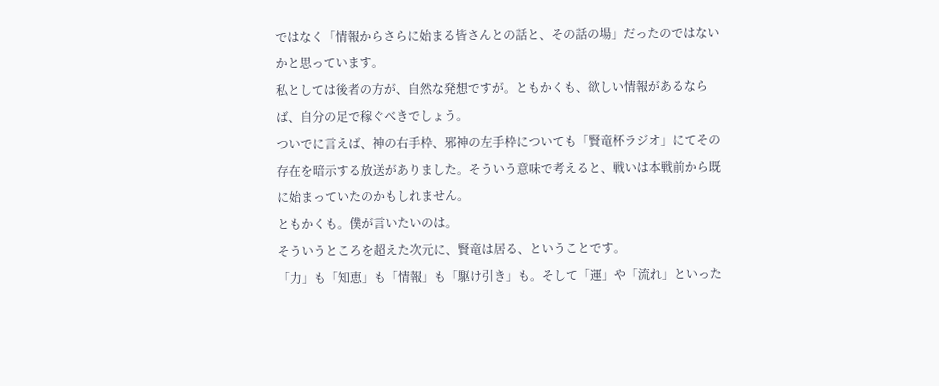ではなく「情報からさらに始まる皆さんとの話と、その話の場」だったのではないかと思っています。
私としては後者の方が、自然な発想ですが。ともかくも、欲しい情報があるならば、自分の足で稼ぐべきでしょう。
ついでに言えば、神の右手枠、邪神の左手枠についても「賢竜杯ラジオ」にてその存在を暗示する放送がありました。そういう意味で考えると、戦いは本戦前から既に始まっていたのかもしれません。
ともかくも。僕が言いたいのは。
そういうところを超えた次元に、賢竜は居る、ということです。
「力」も「知恵」も「情報」も「駆け引き」も。そして「運」や「流れ」といった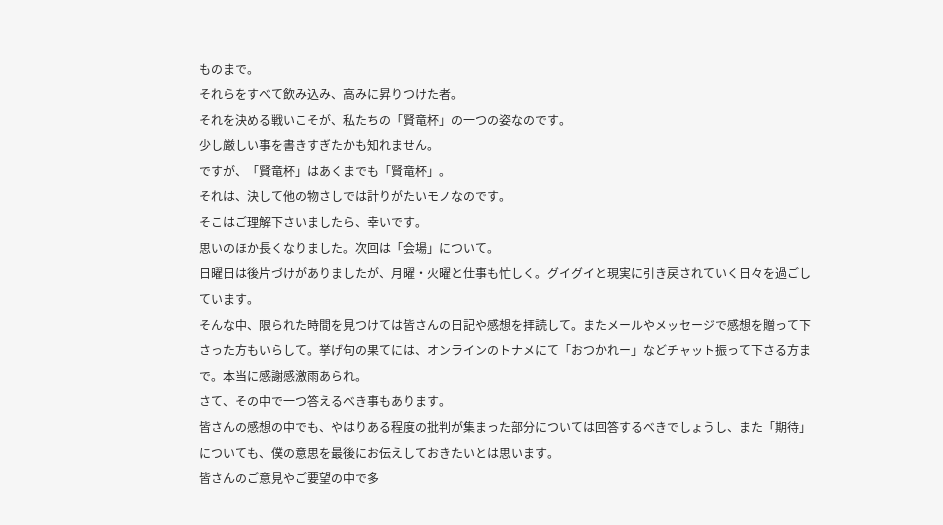ものまで。
それらをすべて飲み込み、高みに昇りつけた者。
それを決める戦いこそが、私たちの「賢竜杯」の一つの姿なのです。
少し厳しい事を書きすぎたかも知れません。
ですが、「賢竜杯」はあくまでも「賢竜杯」。
それは、決して他の物さしでは計りがたいモノなのです。
そこはご理解下さいましたら、幸いです。
思いのほか長くなりました。次回は「会場」について。
日曜日は後片づけがありましたが、月曜・火曜と仕事も忙しく。グイグイと現実に引き戻されていく日々を過ごしています。
そんな中、限られた時間を見つけては皆さんの日記や感想を拝読して。またメールやメッセージで感想を贈って下さった方もいらして。挙げ句の果てには、オンラインのトナメにて「おつかれー」などチャット振って下さる方まで。本当に感謝感激雨あられ。
さて、その中で一つ答えるべき事もあります。
皆さんの感想の中でも、やはりある程度の批判が集まった部分については回答するべきでしょうし、また「期待」についても、僕の意思を最後にお伝えしておきたいとは思います。
皆さんのご意見やご要望の中で多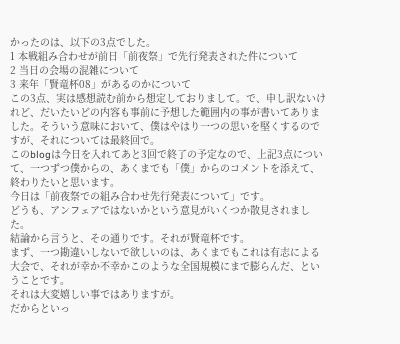かったのは、以下の3点でした。
1 本戦組み合わせが前日「前夜祭」で先行発表された件について
2 当日の会場の混雑について
3 来年「賢竜杯08」があるのかについて
この3点、実は感想読む前から想定しておりまして。で、申し訳ないけれど、だいたいどの内容も事前に予想した範囲内の事が書いてありました。そういう意味において、僕はやはり一つの思いを堅くするのですが、それについては最終回で。
このblogは今日を入れてあと3回で終了の予定なので、上記3点について、一つずつ僕からの、あくまでも「僕」からのコメントを添えて、終わりたいと思います。
今日は「前夜祭での組み合わせ先行発表について」です。
どうも、アンフェアではないかという意見がいくつか散見されました。
結論から言うと、その通りです。それが賢竜杯です。
まず、一つ勘違いしないで欲しいのは、あくまでもこれは有志による大会で、それが幸か不幸かこのような全国規模にまで膨らんだ、ということです。
それは大変嬉しい事ではありますが。
だからといっ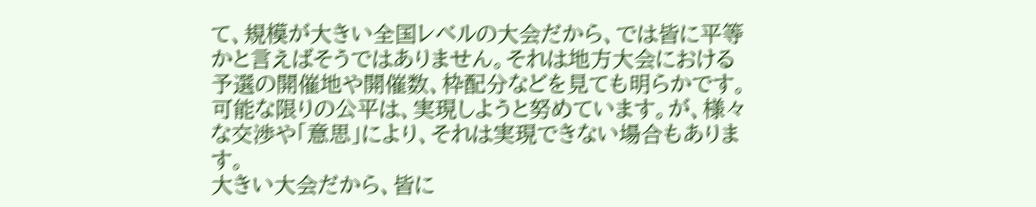て、規模が大きい全国レベルの大会だから、では皆に平等かと言えばそうではありません。それは地方大会における予選の開催地や開催数、枠配分などを見ても明らかです。
可能な限りの公平は、実現しようと努めています。が、様々な交渉や「意思」により、それは実現できない場合もあります。
大きい大会だから、皆に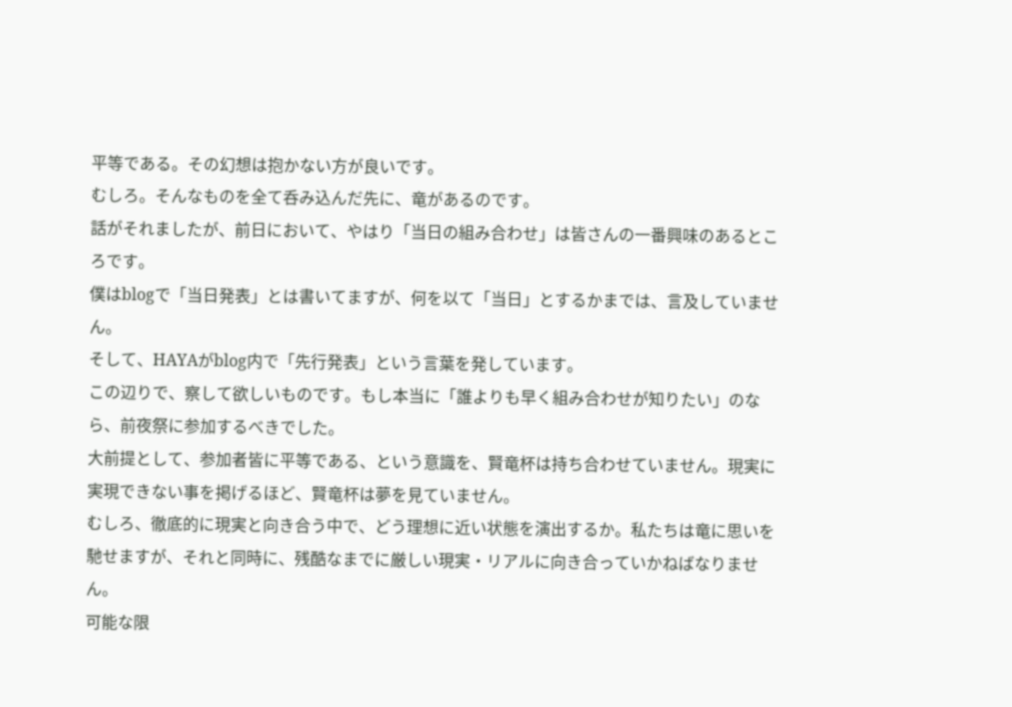平等である。その幻想は抱かない方が良いです。
むしろ。そんなものを全て呑み込んだ先に、竜があるのです。
話がそれましたが、前日において、やはり「当日の組み合わせ」は皆さんの一番興味のあるところです。
僕はblogで「当日発表」とは書いてますが、何を以て「当日」とするかまでは、言及していません。
そして、HAYAがblog内で「先行発表」という言葉を発しています。
この辺りで、察して欲しいものです。もし本当に「誰よりも早く組み合わせが知りたい」のなら、前夜祭に参加するべきでした。
大前提として、参加者皆に平等である、という意識を、賢竜杯は持ち合わせていません。現実に実現できない事を掲げるほど、賢竜杯は夢を見ていません。
むしろ、徹底的に現実と向き合う中で、どう理想に近い状態を演出するか。私たちは竜に思いを馳せますが、それと同時に、残酷なまでに厳しい現実・リアルに向き合っていかねばなりません。
可能な限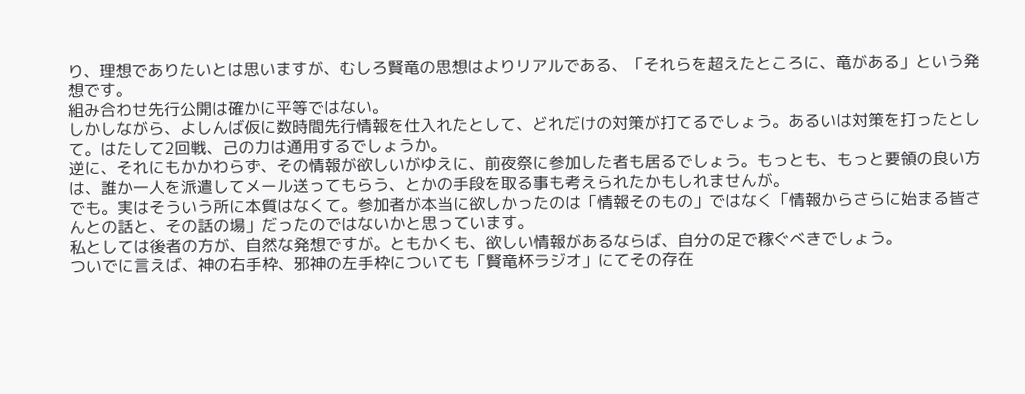り、理想でありたいとは思いますが、むしろ賢竜の思想はよりリアルである、「それらを超えたところに、竜がある」という発想です。
組み合わせ先行公開は確かに平等ではない。
しかしながら、よしんば仮に数時間先行情報を仕入れたとして、どれだけの対策が打てるでしょう。あるいは対策を打ったとして。はたして2回戦、己の力は通用するでしょうか。
逆に、それにもかかわらず、その情報が欲しいがゆえに、前夜祭に参加した者も居るでしょう。もっとも、もっと要領の良い方は、誰か一人を派遣してメール送ってもらう、とかの手段を取る事も考えられたかもしれませんが。
でも。実はそういう所に本質はなくて。参加者が本当に欲しかったのは「情報そのもの」ではなく「情報からさらに始まる皆さんとの話と、その話の場」だったのではないかと思っています。
私としては後者の方が、自然な発想ですが。ともかくも、欲しい情報があるならば、自分の足で稼ぐべきでしょう。
ついでに言えば、神の右手枠、邪神の左手枠についても「賢竜杯ラジオ」にてその存在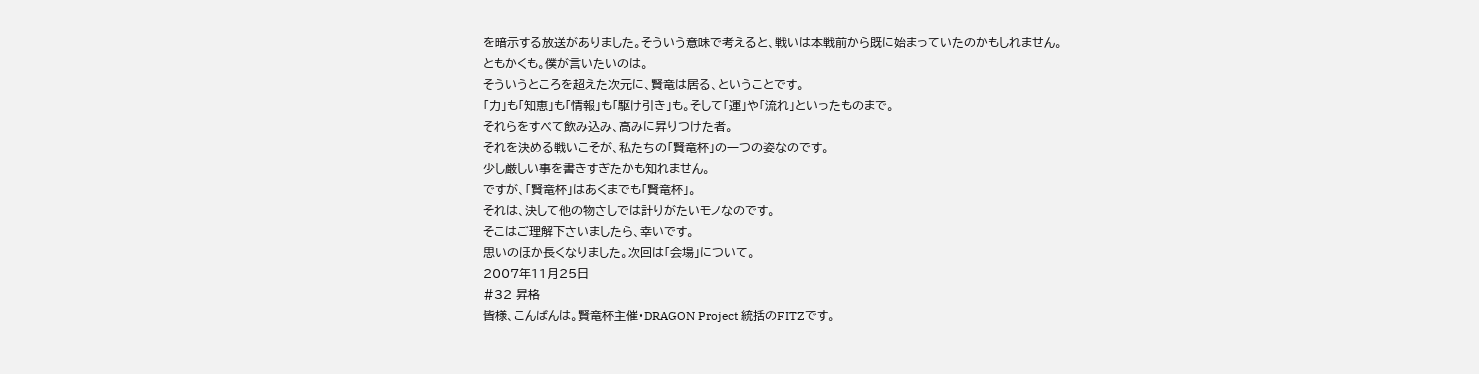を暗示する放送がありました。そういう意味で考えると、戦いは本戦前から既に始まっていたのかもしれません。
ともかくも。僕が言いたいのは。
そういうところを超えた次元に、賢竜は居る、ということです。
「力」も「知恵」も「情報」も「駆け引き」も。そして「運」や「流れ」といったものまで。
それらをすべて飲み込み、高みに昇りつけた者。
それを決める戦いこそが、私たちの「賢竜杯」の一つの姿なのです。
少し厳しい事を書きすぎたかも知れません。
ですが、「賢竜杯」はあくまでも「賢竜杯」。
それは、決して他の物さしでは計りがたいモノなのです。
そこはご理解下さいましたら、幸いです。
思いのほか長くなりました。次回は「会場」について。
2007年11月25日
#32 昇格
皆様、こんばんは。賢竜杯主催・DRAGON Project 統括のFITZです。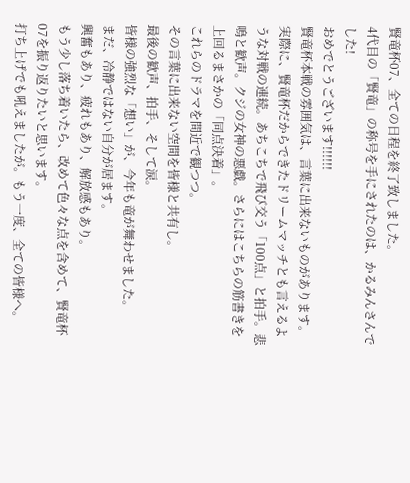賢竜杯07、全ての日程を終了致しました。
4代目の「賢竜」の称号を手にされたのは、かるみんさんでした!
おめでとうございます!!!!!!
賢竜杯本戦の雰囲気は、言葉に出来ないものがあります。
実際に、賢竜杯だからできたドリームマッチとも言えるような対戦の連続。あちこちで飛び交う「100点」と拍手。悲鳴と歓声。クジの女神の悪戯。さらにはこちらの筋書きを上回るまさかの「同点決着」。
これらのドラマを間近で観つつ。
その言葉に出来ない空間を皆様と共有し。
最後の歓声、拍手、そして涙。
皆様の強烈な「想い」が、今年も竜が舞わせました。
まだ、冷静ではない自分が居ます。
興奮もあり、疲れもあり、解放感もあり。
もう少し落ち着いたら、改めて色々な点を含めて、賢竜杯07を振り返りたいと思います。
打ち上げでも吼えましたが。もう一度、全ての皆様へ。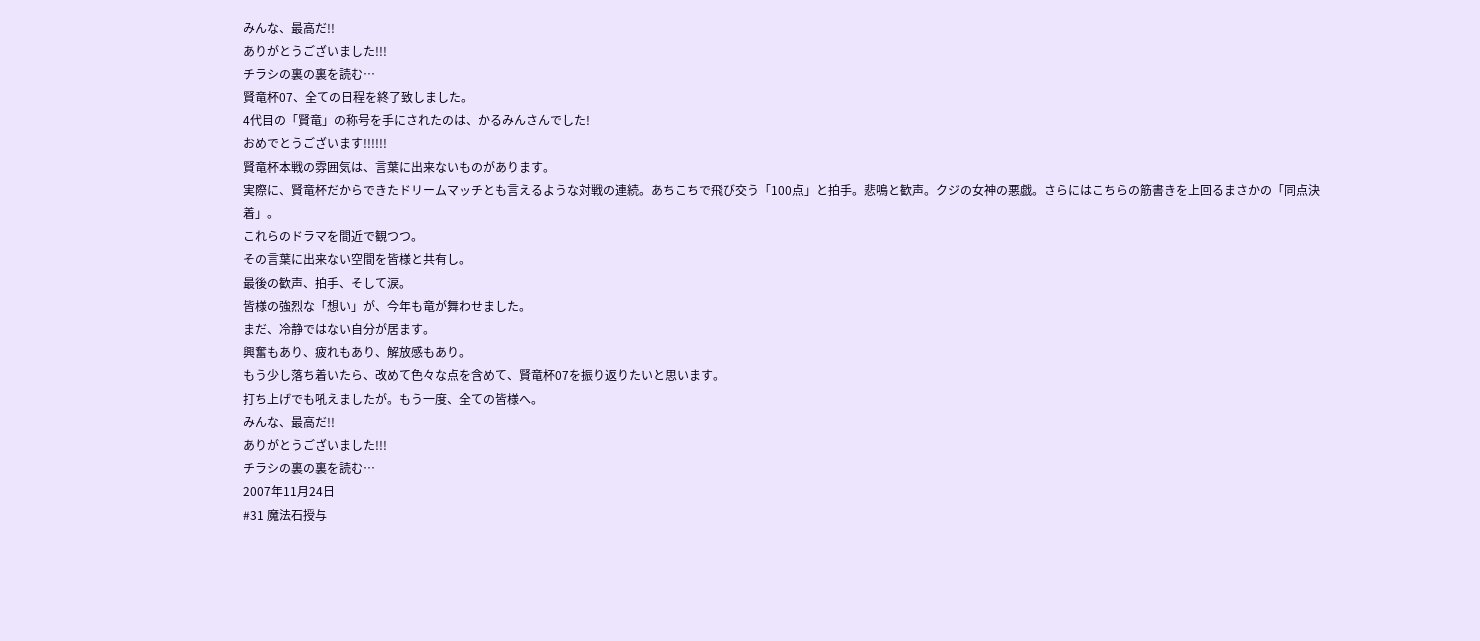みんな、最高だ!!
ありがとうございました!!!
チラシの裏の裏を読む…
賢竜杯07、全ての日程を終了致しました。
4代目の「賢竜」の称号を手にされたのは、かるみんさんでした!
おめでとうございます!!!!!!
賢竜杯本戦の雰囲気は、言葉に出来ないものがあります。
実際に、賢竜杯だからできたドリームマッチとも言えるような対戦の連続。あちこちで飛び交う「100点」と拍手。悲鳴と歓声。クジの女神の悪戯。さらにはこちらの筋書きを上回るまさかの「同点決着」。
これらのドラマを間近で観つつ。
その言葉に出来ない空間を皆様と共有し。
最後の歓声、拍手、そして涙。
皆様の強烈な「想い」が、今年も竜が舞わせました。
まだ、冷静ではない自分が居ます。
興奮もあり、疲れもあり、解放感もあり。
もう少し落ち着いたら、改めて色々な点を含めて、賢竜杯07を振り返りたいと思います。
打ち上げでも吼えましたが。もう一度、全ての皆様へ。
みんな、最高だ!!
ありがとうございました!!!
チラシの裏の裏を読む…
2007年11月24日
#31 魔法石授与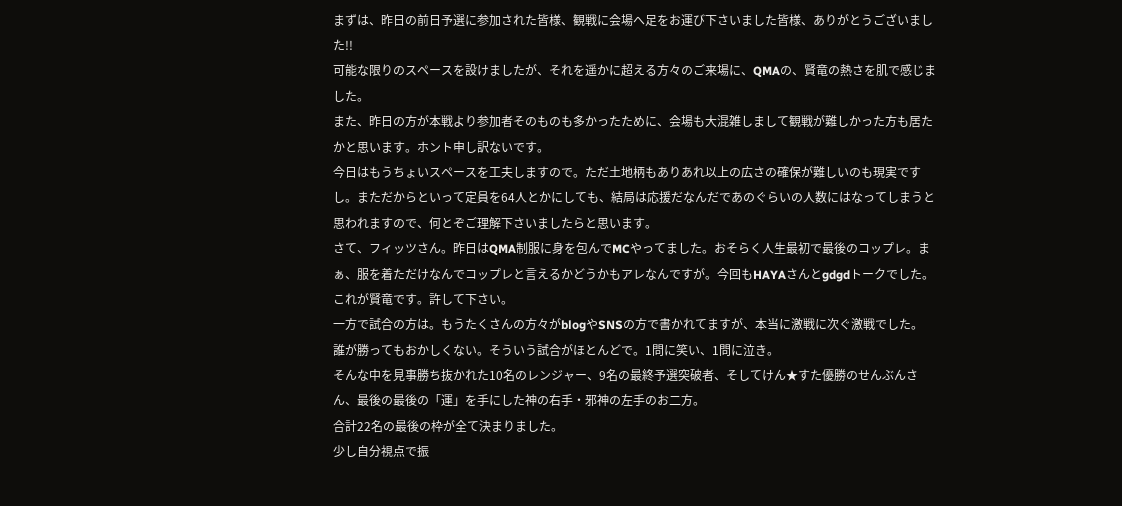まずは、昨日の前日予選に参加された皆様、観戦に会場へ足をお運び下さいました皆様、ありがとうございました!!
可能な限りのスペースを設けましたが、それを遥かに超える方々のご来場に、QMAの、賢竜の熱さを肌で感じました。
また、昨日の方が本戦より参加者そのものも多かったために、会場も大混雑しまして観戦が難しかった方も居たかと思います。ホント申し訳ないです。
今日はもうちょいスペースを工夫しますので。ただ土地柄もありあれ以上の広さの確保が難しいのも現実ですし。まただからといって定員を64人とかにしても、結局は応援だなんだであのぐらいの人数にはなってしまうと思われますので、何とぞご理解下さいましたらと思います。
さて、フィッツさん。昨日はQMA制服に身を包んでMCやってました。おそらく人生最初で最後のコップレ。まぁ、服を着ただけなんでコップレと言えるかどうかもアレなんですが。今回もHAYAさんとgdgdトークでした。これが賢竜です。許して下さい。
一方で試合の方は。もうたくさんの方々がblogやSNSの方で書かれてますが、本当に激戦に次ぐ激戦でした。
誰が勝ってもおかしくない。そういう試合がほとんどで。1問に笑い、1問に泣き。
そんな中を見事勝ち抜かれた10名のレンジャー、9名の最終予選突破者、そしてけん★すた優勝のせんぶんさん、最後の最後の「運」を手にした神の右手・邪神の左手のお二方。
合計22名の最後の枠が全て決まりました。
少し自分視点で振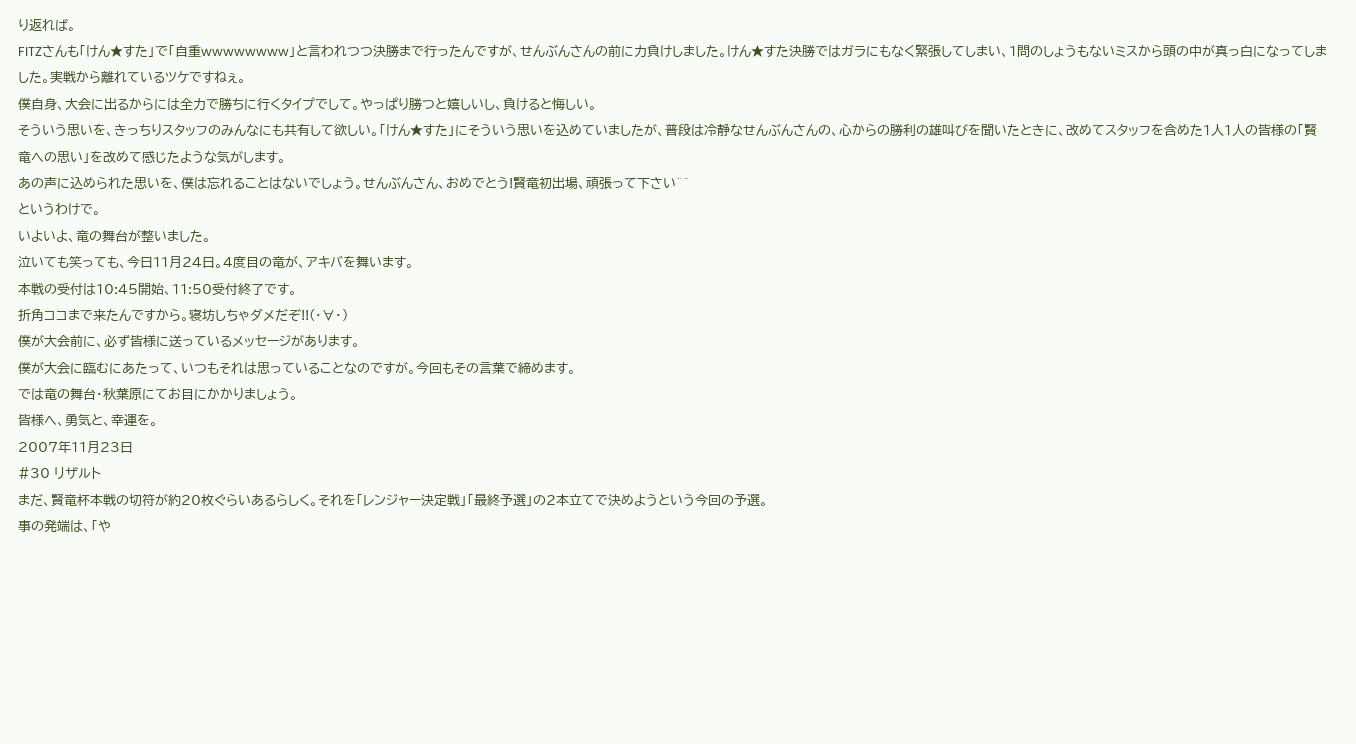り返れば。
FITZさんも「けん★すた」で「自重wwwwwwww」と言われつつ決勝まで行ったんですが、せんぶんさんの前に力負けしました。けん★すた決勝ではガラにもなく緊張してしまい、1問のしょうもないミスから頭の中が真っ白になってしました。実戦から離れているツケですねぇ。
僕自身、大会に出るからには全力で勝ちに行くタイプでして。やっぱり勝つと嬉しいし、負けると悔しい。
そういう思いを、きっちりスタッフのみんなにも共有して欲しい。「けん★すた」にそういう思いを込めていましたが、普段は冷静なせんぶんさんの、心からの勝利の雄叫びを聞いたときに、改めてスタッフを含めた1人1人の皆様の「賢竜への思い」を改めて感じたような気がします。
あの声に込められた思いを、僕は忘れることはないでしょう。せんぶんさん、おめでとう!賢竜初出場、頑張って下さい^^
というわけで。
いよいよ、竜の舞台が整いました。
泣いても笑っても、今日11月24日。4度目の竜が、アキバを舞います。
本戦の受付は10:45開始、11:50受付終了です。
折角ココまで来たんですから。寝坊しちゃダメだぞ!!(・∀・)
僕が大会前に、必ず皆様に送っているメッセージがあります。
僕が大会に臨むにあたって、いつもそれは思っていることなのですが。今回もその言葉で締めます。
では竜の舞台・秋葉原にてお目にかかりましょう。
皆様へ、勇気と、幸運を。
2007年11月23日
#30 リザルト
まだ、賢竜杯本戦の切符が約20枚ぐらいあるらしく。それを「レンジャー決定戦」「最終予選」の2本立てで決めようという今回の予選。
事の発端は、「や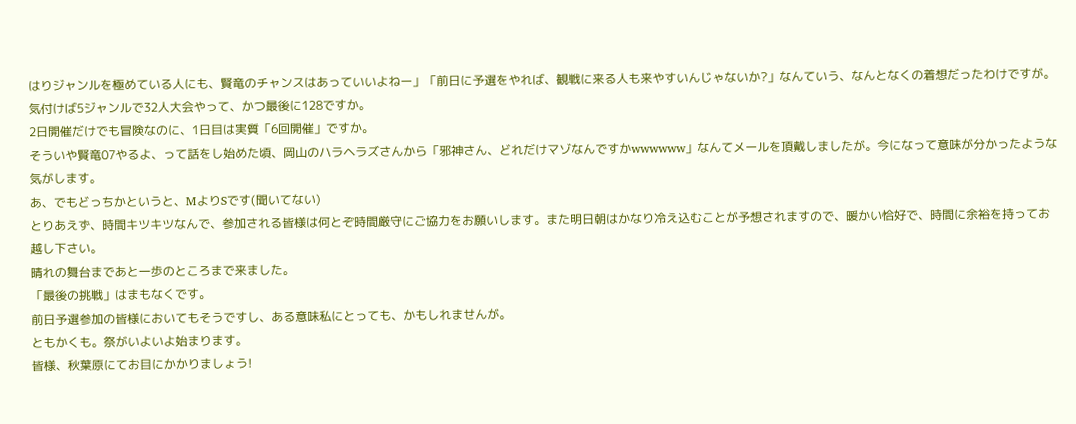はりジャンルを極めている人にも、賢竜のチャンスはあっていいよねー」「前日に予選をやれば、観戦に来る人も来やすいんじゃないか?」なんていう、なんとなくの着想だったわけですが。
気付けば5ジャンルで32人大会やって、かつ最後に128ですか。
2日開催だけでも冒険なのに、1日目は実質「6回開催」ですか。
そういや賢竜07やるよ、って話をし始めた頃、岡山のハラヘラズさんから「邪神さん、どれだけマゾなんですかwwwwww」なんてメールを頂戴しましたが。今になって意味が分かったような気がします。
あ、でもどっちかというと、MよりSです(聞いてない)
とりあえず、時間キツキツなんで、参加される皆様は何とぞ時間厳守にご協力をお願いします。また明日朝はかなり冷え込むことが予想されますので、暖かい恰好で、時間に余裕を持ってお越し下さい。
晴れの舞台まであと一歩のところまで来ました。
「最後の挑戦」はまもなくです。
前日予選参加の皆様においてもそうですし、ある意味私にとっても、かもしれませんが。
ともかくも。祭がいよいよ始まります。
皆様、秋葉原にてお目にかかりましょう!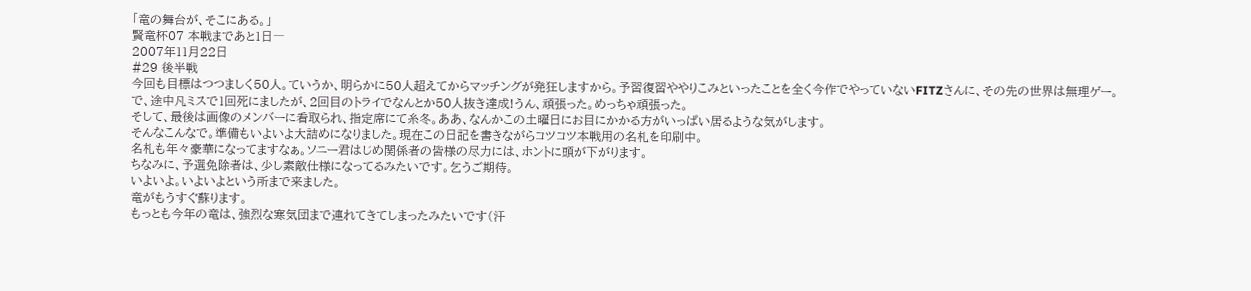「竜の舞台が、そこにある。」
賢竜杯07 本戦まであと1日―
2007年11月22日
#29 後半戦
今回も目標はつつましく50人。ていうか、明らかに50人超えてからマッチングが発狂しますから。予習復習ややりこみといったことを全く今作でやっていないFITZさんに、その先の世界は無理ゲー。
で、途中凡ミスで1回死にましたが、2回目のトライでなんとか50人抜き達成!うん、頑張った。めっちゃ頑張った。
そして、最後は画像のメンバーに看取られ、指定席にて糸冬。ああ、なんかこの土曜日にお目にかかる方がいっぱい居るような気がします。
そんなこんなで。準備もいよいよ大詰めになりました。現在この日記を書きながらコツコツ本戦用の名札を印刷中。
名札も年々豪華になってますなぁ。ソニー君はじめ関係者の皆様の尽力には、ホントに頭が下がります。
ちなみに、予選免除者は、少し素敵仕様になってるみたいです。乞うご期待。
いよいよ。いよいよという所まで来ました。
竜がもうすぐ蘇ります。
もっとも今年の竜は、強烈な寒気団まで連れてきてしまったみたいです(汗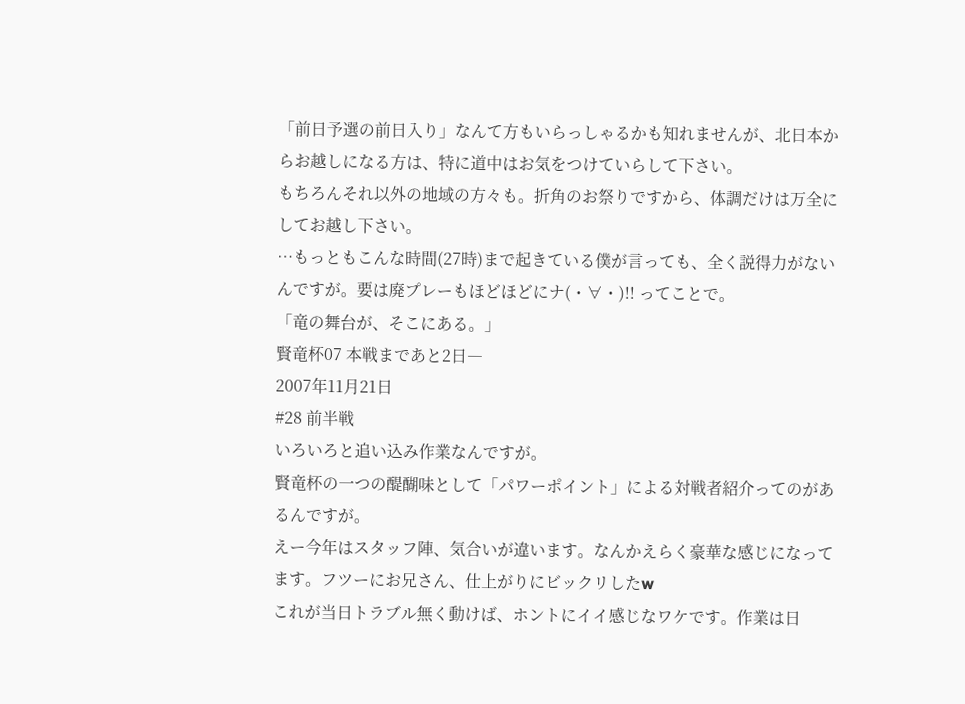「前日予選の前日入り」なんて方もいらっしゃるかも知れませんが、北日本からお越しになる方は、特に道中はお気をつけていらして下さい。
もちろんそれ以外の地域の方々も。折角のお祭りですから、体調だけは万全にしてお越し下さい。
…もっともこんな時間(27時)まで起きている僕が言っても、全く説得力がないんですが。要は廃プレーもほどほどにナ(・∀・)!! ってことで。
「竜の舞台が、そこにある。」
賢竜杯07 本戦まであと2日―
2007年11月21日
#28 前半戦
いろいろと追い込み作業なんですが。
賢竜杯の一つの醍醐味として「パワーポイント」による対戦者紹介ってのがあるんですが。
えー今年はスタッフ陣、気合いが違います。なんかえらく豪華な感じになってます。フツーにお兄さん、仕上がりにビックリしたw
これが当日トラブル無く動けば、ホントにイイ感じなワケです。作業は日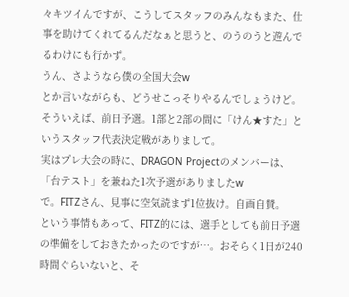々キツイんですが、こうしてスタッフのみんなもまた、仕事を助けてくれてるんだなぁと思うと、のうのうと遊んでるわけにも行かず。
うん、さようなら僕の全国大会w
とか言いながらも、どうせこっそりやるんでしょうけど。
そういえば、前日予選。1部と2部の間に「けん★すた」というスタッフ代表決定戦がありまして。
実はプレ大会の時に、DRAGON Projectのメンバーは、「台テスト」を兼ねた1次予選がありましたw
で。FITZさん、見事に空気読まず1位抜け。自画自賛。
という事情もあって、FITZ的には、選手としても前日予選の準備をしておきたかったのですが…。おそらく1日が240時間ぐらいないと、そ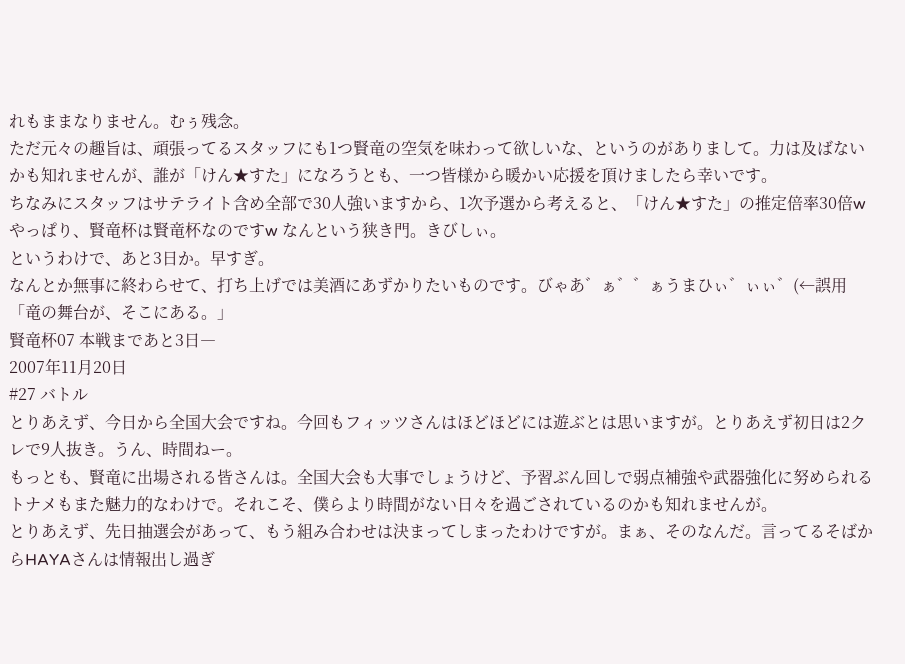れもままなりません。むぅ残念。
ただ元々の趣旨は、頑張ってるスタッフにも1つ賢竜の空気を味わって欲しいな、というのがありまして。力は及ばないかも知れませんが、誰が「けん★すた」になろうとも、一つ皆様から暖かい応援を頂けましたら幸いです。
ちなみにスタッフはサテライト含め全部で30人強いますから、1次予選から考えると、「けん★すた」の推定倍率30倍w やっぱり、賢竜杯は賢竜杯なのですw なんという狭き門。きびしぃ。
というわけで、あと3日か。早すぎ。
なんとか無事に終わらせて、打ち上げでは美酒にあずかりたいものです。びゃあ゛ぁ゛゛ぁうまひぃ゛ぃぃ゛(←誤用
「竜の舞台が、そこにある。」
賢竜杯07 本戦まであと3日―
2007年11月20日
#27 バトル
とりあえず、今日から全国大会ですね。今回もフィッツさんはほどほどには遊ぶとは思いますが。とりあえず初日は2クレで9人抜き。うん、時間ねー。
もっとも、賢竜に出場される皆さんは。全国大会も大事でしょうけど、予習ぶん回しで弱点補強や武器強化に努められるトナメもまた魅力的なわけで。それこそ、僕らより時間がない日々を過ごされているのかも知れませんが。
とりあえず、先日抽選会があって、もう組み合わせは決まってしまったわけですが。まぁ、そのなんだ。言ってるそばからHAYAさんは情報出し過ぎ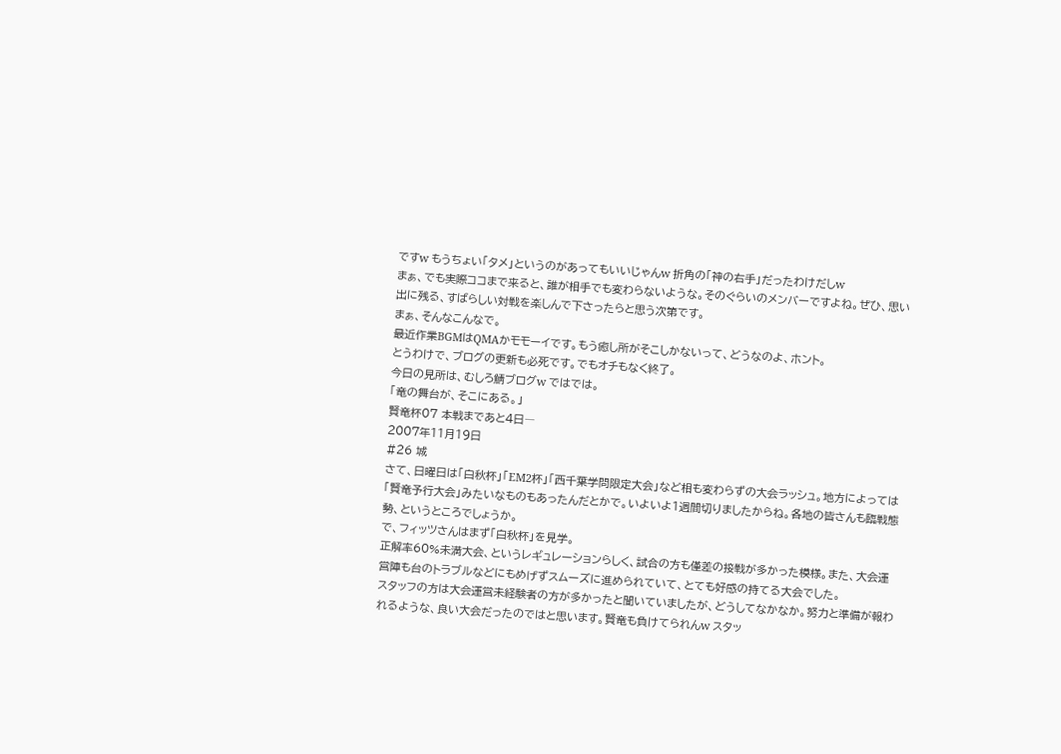ですw もうちょい「タメ」というのがあってもいいじゃんw 折角の「神の右手」だったわけだしw
まぁ、でも実際ココまで来ると、誰が相手でも変わらないような。そのぐらいのメンバーですよね。ぜひ、思い出に残る、すばらしい対戦を楽しんで下さったらと思う次第です。
まぁ、そんなこんなで。
最近作業BGMはQMAかモモーイです。もう癒し所がそこしかないって、どうなのよ、ホント。
とうわけで、ブログの更新も必死です。でもオチもなく終了。
今日の見所は、むしろ鯖ブログw ではでは。
「竜の舞台が、そこにある。」
賢竜杯07 本戦まであと4日―
2007年11月19日
#26 城
さて、日曜日は「白秋杯」「EM2杯」「西千葉学問限定大会」など相も変わらずの大会ラッシュ。地方によっては「賢竜予行大会」みたいなものもあったんだとかで。いよいよ1週間切りましたからね。各地の皆さんも臨戦態勢、というところでしょうか。
で、フィッツさんはまず「白秋杯」を見学。
正解率60%未満大会、というレギュレーションらしく、試合の方も僅差の接戦が多かった模様。また、大会運営陣も台のトラブルなどにもめげずスムーズに進められていて、とても好感の持てる大会でした。
スタッフの方は大会運営未経験者の方が多かったと聞いていましたが、どうしてなかなか。努力と準備が報われるような、良い大会だったのではと思います。賢竜も負けてられんw スタッ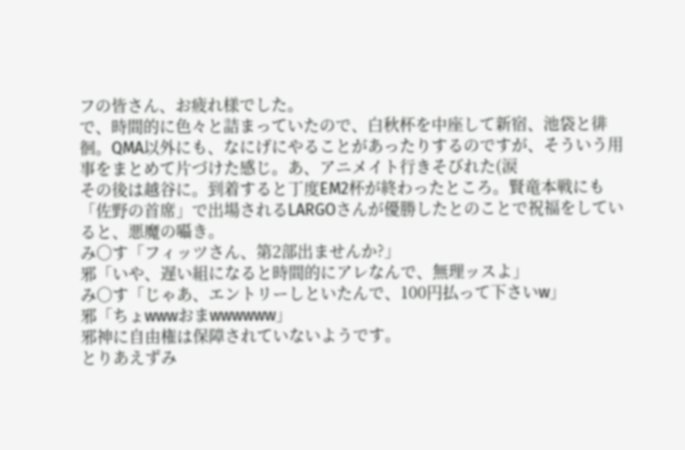フの皆さん、お疲れ様でした。
で、時間的に色々と詰まっていたので、白秋杯を中座して新宿、池袋と徘徊。QMA以外にも、なにげにやることがあったりするのですが、そういう用事をまとめて片づけた感じ。あ、アニメイト行きそびれた(涙
その後は越谷に。到着すると丁度EM2杯が終わったところ。賢竜本戦にも「佐野の首席」で出場されるLARGOさんが優勝したとのことで祝福をしていると、悪魔の囁き。
み○す「フィッツさん、第2部出ませんか?」
邪「いや、遅い組になると時間的にアレなんで、無理ッスよ」
み○す「じゃあ、エントリーしといたんで、100円払って下さいw」
邪「ちょwwwおまwwwwww」
邪神に自由権は保障されていないようです。
とりあえずみ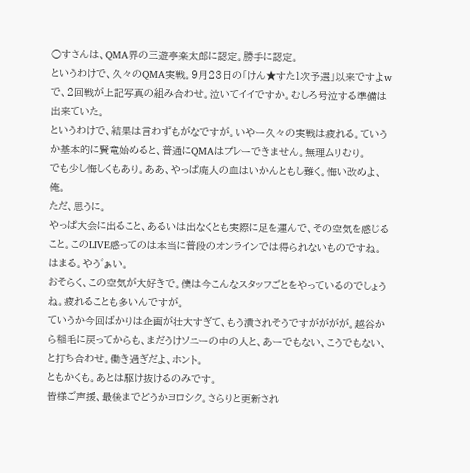○すさんは、QMA界の三遊亭楽太郎に認定。勝手に認定。
というわけで、久々のQMA実戦。9月23日の「けん★すた1次予選」以来ですよw
で、2回戦が上記写真の組み合わせ。泣いてイイですか。むしろ号泣する準備は出来ていた。
というわけで、結果は言わずもがなですが。いやー久々の実戦は疲れる。ていうか基本的に賢竜始めると、普通にQMAはプレーできません。無理ムリむり。
でも少し悔しくもあり。ああ、やっぱ廃人の血はいかんともし難く。悔い改めよ、俺。
ただ、思うに。
やっぱ大会に出ること、あるいは出なくとも実際に足を運んで、その空気を感じること。このLIVE感ってのは本当に普段のオンラインでは得られないものですね。はまる。やう゛ぁい。
おそらく、この空気が大好きで。僕は今こんなスタッフごとをやっているのでしょうね。疲れることも多いんですが。
ていうか今回ばかりは企画が壮大すぎて、もう潰されそうですがががが。越谷から稲毛に戻ってからも、まだうけソニーの中の人と、あーでもない、こうでもない、と打ち合わせ。働き過ぎだよ、ホント。
ともかくも。あとは駆け抜けるのみです。
皆様ご声援、最後までどうかヨロシク。さらりと更新され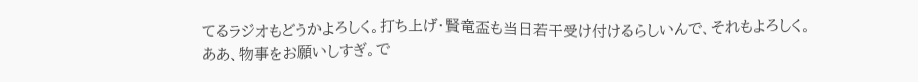てるラジオもどうかよろしく。打ち上げ・賢竜盃も当日若干受け付けるらしいんで、それもよろしく。
ああ、物事をお願いしすぎ。で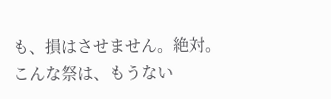も、損はさせません。絶対。
こんな祭は、もうない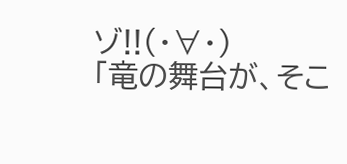ゾ!!(・∀・)
「竜の舞台が、そこ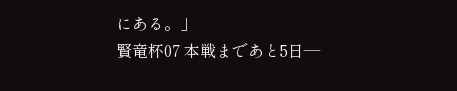にある。」
賢竜杯07 本戦まであと5日―